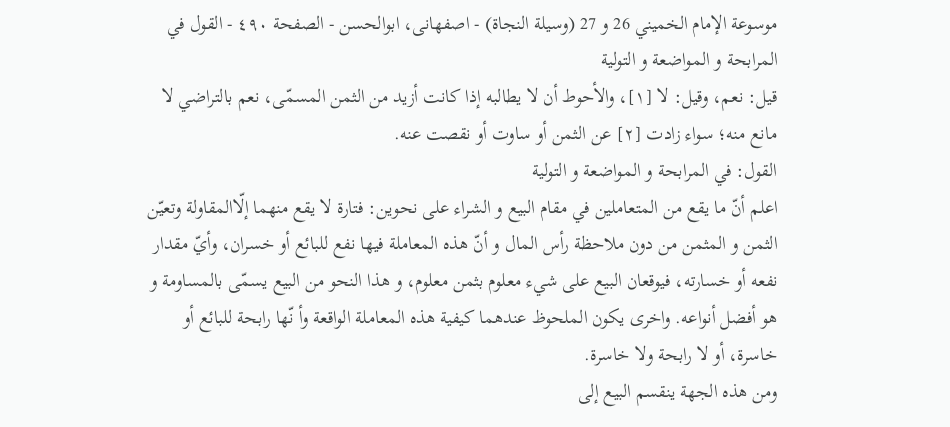موسوعة الإمام الخميني 26 و 27 (وسيلة النجاة) - اصفهانى، ابوالحسن - الصفحة ٤٩٠ - القول في المرابحة و المواضعة و التولية
قيل: نعم، وقيل: لا [١]، والأحوط أن لا يطالبه إذا كانت أزيد من الثمن المسمّى، نعم بالتراضي لا مانع منه؛ سواء زادت [٢] عن الثمن أو ساوت أو نقصت عنه.
القول: في المرابحة و المواضعة و التولية
اعلم أنّ ما يقع من المتعاملين في مقام البيع و الشراء على نحوين: فتارة لا يقع منهما إلّاالمقاولة وتعيّن الثمن و المثمن من دون ملاحظة رأس المال و أنّ هذه المعاملة فيها نفع للبائع أو خسران، وأيّ مقدار نفعه أو خسارته، فيوقعان البيع على شيء معلوم بثمن معلوم، و هذا النحو من البيع يسمّى بالمساومة و هو أفضل أنواعه. واخرى يكون الملحوظ عندهما كيفية هذه المعاملة الواقعة وأ نّها رابحة للبائع أو خاسرة، أو لا رابحة ولا خاسرة.
ومن هذه الجهة ينقسم البيع إلى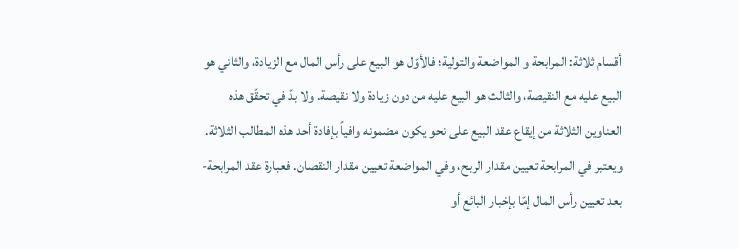أقسام ثلاثة: المرابحة و المواضعة والتولية؛ فالأوّل هو البيع على رأس المال مع الزيادة، والثاني هو البيع عليه مع النقيصة، والثالث هو البيع عليه من دون زيادة ولا نقيصة. ولا بدّ في تحقّق هذه العناوين الثلاثة من إيقاع عقد البيع على نحو يكون مضمونه وافياً بإفادة أحد هذه المطالب الثلاثة. ويعتبر في المرابحة تعيين مقدار الربح، وفي المواضعة تعيين مقدار النقصان. فعبارة عقد المرابحة- بعد تعيين رأس المال إمّا بإخبار البائع أو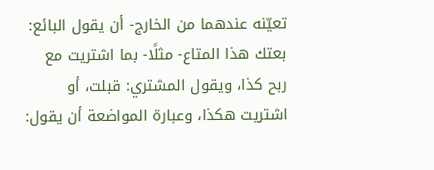تعيّنه عندهما من الخارج- أن يقول البائع:
بعتك هذا المتاع- مثلًا- بما اشتريت مع ربح كذا، ويقول المشتري: قبلت، أو اشتريت هكذا، وعبارة المواضعة أن يقول: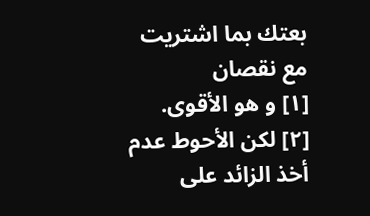بعتك بما اشتريت مع نقصان
[١] و هو الأقوى.
[٢] لكن الأحوط عدم أخذ الزائد على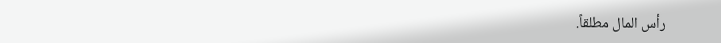رأس المال مطلقاً.